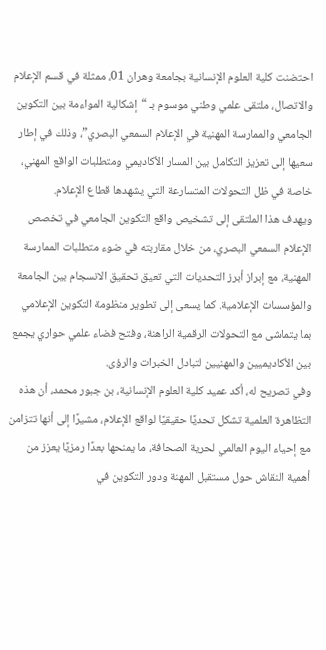احتضنت كلية العلوم الإنسانية بجامعة وهران 01، ممثلة في قسم الإعلام والاتصال، ملتقى علمي وطني موسوم بـ “إشكالية المواءمة بين التكوين الجامعي والممارسة المهنية في الإعلام السمعي البصري”، وذلك في إطار سعيها إلى تعزيز التكامل بين المسار الأكاديمي ومتطلبات الواقع المهني، خاصة في ظل التحولات المتسارعة التي يشهدها قطاع الإعلام.
ويهدف هذا الملتقى إلى تشخيص واقع التكوين الجامعي في تخصص الإعلام السمعي البصري، من خلال مقاربته في ضوء متطلبات الممارسة المهنية، مع إبراز أبرز التحديات التي تعيق تحقيق الانسجام بين الجامعة والمؤسسات الإعلامية. كما يسعى إلى تطوير منظومة التكوين الإعلامي بما يتماشى مع التحولات الرقمية الراهنة، وفتح فضاء علمي حواري يجمع بين الأكاديميين والمهنيين لتبادل الخبرات والرؤى.
وفي تصريح له، أكد عميد كلية العلوم الإنسانية، بن جبور محمد، أن هذه التظاهرة العلمية تشكل تحديًا حقيقيًا لواقع الإعلام، مشيرًا إلى أنها تتزامن مع إحياء اليوم العالمي لحرية الصحافة، ما يمنحها بعدًا رمزيًا يعزز من أهمية النقاش حول مستقبل المهنة ودور التكوين في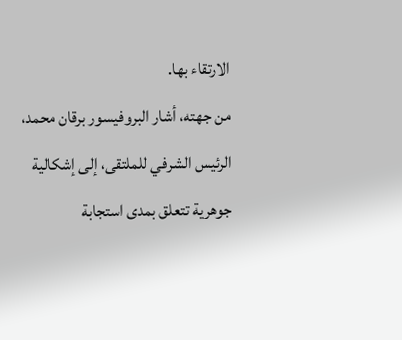الارتقاء بها.
من جهته، أشار البروفيسور برقان محمد، الرئيس الشرفي للملتقى، إلى إشكالية جوهرية تتعلق بمدى استجابة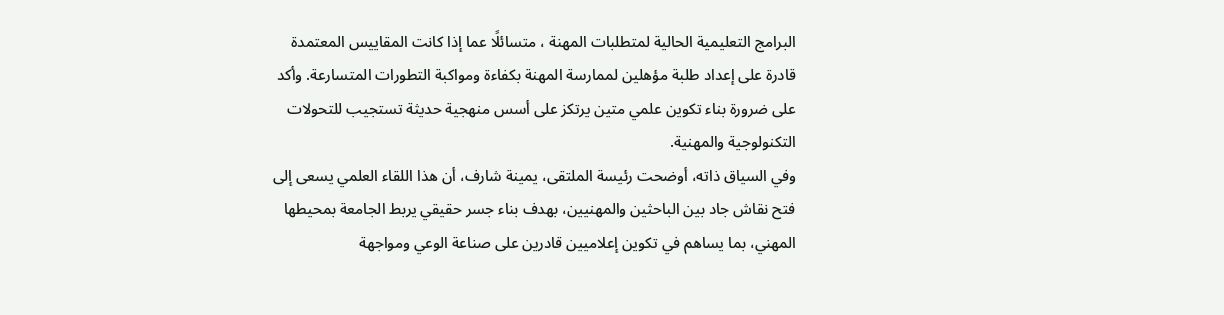البرامج التعليمية الحالية لمتطلبات المهنة ، متسائلًا عما إذا كانت المقاييس المعتمدة قادرة على إعداد طلبة مؤهلين لممارسة المهنة بكفاءة ومواكبة التطورات المتسارعة. وأكد على ضرورة بناء تكوين علمي متين يرتكز على أسس منهجية حديثة تستجيب للتحولات التكنولوجية والمهنية.
وفي السياق ذاته، أوضحت رئيسة الملتقى، يمينة شارف، أن هذا اللقاء العلمي يسعى إلى فتح نقاش جاد بين الباحثين والمهنيين، بهدف بناء جسر حقيقي يربط الجامعة بمحيطها المهني، بما يساهم في تكوين إعلاميين قادرين على صناعة الوعي ومواجهة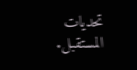تحديات المستقبل.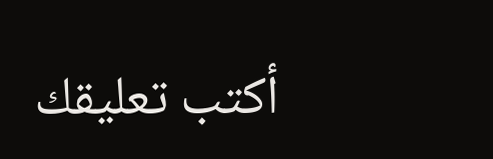أكتب تعليقك